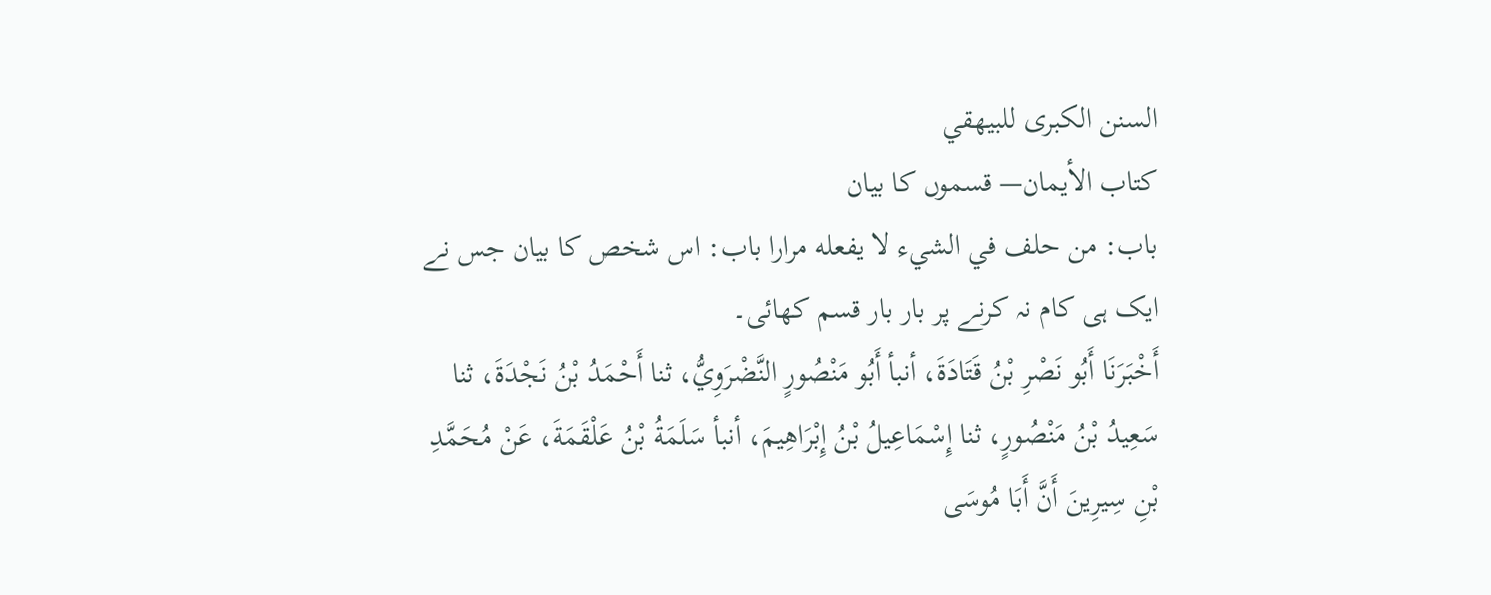السنن الكبرى للبيهقي
كتاب الأيمان— قسموں کا بیان
باب: من حلف في الشيء لا يفعله مرارا باب: اس شخص کا بیان جس نے ایک ہی کام نہ کرنے پر بار بار قسم کھائی۔
أَخْبَرَنَا أَبُو نَصْرِ بْنُ قَتَادَةَ، أنبأ أَبُو مَنْصُورٍ النَّضْرَوِيُّ، ثنا أَحْمَدُ بْنُ نَجْدَةَ، ثنا سَعِيدُ بْنُ مَنْصُورٍ، ثنا إِسْمَاعِيلُ بْنُ إِبْرَاهِيمَ، أنبأ سَلَمَةُ بْنُ عَلْقَمَةَ، عَنْ مُحَمَّدِ بْنِ سِيرِينَ أَنَّ أَبَا مُوسَى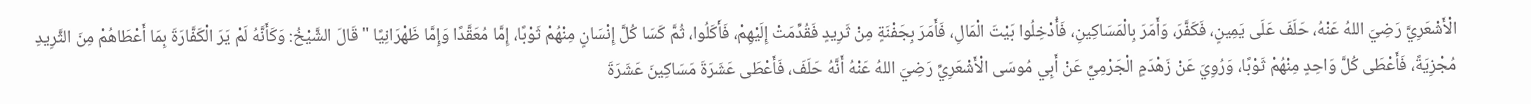الْأَشْعَرِيَّ رَضِيَ اللهُ عَنْهُ، حَلَفَ عَلَى يَمِينٍ، فَكَفَّرَ، وَأَمَرَ بِالْمَسَاكِينِ، فَأُدْخِلُوا بَيْتَ الْمَالِ، فَأَمَرَ بِجَفْنَةٍ مِنْ ثَرِيدٍ فَقُدِّمَتْ إِلَيْهِمْ، فَأَكَلُوا، ثُمَّ كَسَا كُلَّ إِنْسَانٍ مِنْهُمْ ثَوْبًا، إِمَّا مُعَقَّدًا وَإِمَّا ظَهْرَانِيًا " قَالَ الشَّيْخُ: وَكَأَنَّهُ لَمْ يَرَ الْكَفَّارَةَ بِمَا أَعْطَاهُمْ مِنَ الثَّرِيدِ مُجْزِيَةً، فَأَعْطَى كُلَّ وَاحِدٍ مِنْهُمْ ثَوْبًا، وَرُوِيَ عَنْ زَهْدَمٍ الْجَرْمِيِّ عَنْ أَبِي مُوسَى الْأَشْعَرِيِّ رَضِيَ اللهُ عَنْهُ أَنَّهُ حَلَفَ، فَأَعْطَى عَشَرَةَ مَسَاكِينَ عَشَرَةَ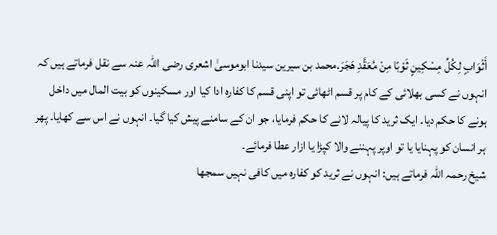أَثْوَابٍ لِكُلِّ مِسْكِينٍ ثَوْبًا مِنْ مُعَقَّدِ هَجَرَ.محمد بن سیرین سیدنا ابوموسیٰ اشعری رضی اللہ عنہ سے نقل فرماتے ہیں کہ انہوں نے کسی بھلائی کے کام پر قسم اٹھائی تو اپنی قسم کا کفارہ ادا کیا اور مسکینوں کو بیت المال میں داخل ہونے کا حکم دیا۔ ایک ثرید کا پیالہ لانے کا حکم فرمایا، جو ان کے سامنے پیش کیا گیا۔ انہوں نے اس سے کھایا۔ پھر ہر انسان کو پہنایا یا تو اوپر پہننے والا کپڑا یا ازار عطا فرمائے۔
شیخ رحمہ اللہ فرماتے ہیں: انہوں نے ثرید کو کفارہ میں کافی نہیں سمجھا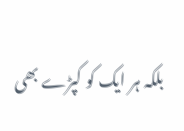بلکہ ہر ایک کو کپڑے بھی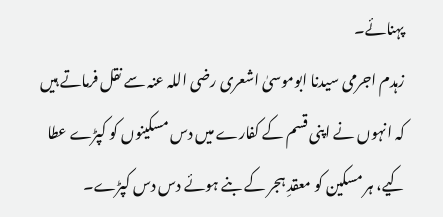پہنائے۔
زہدم اجرمی سیدنا ابوموسیٰ اشعری رضی اللہ عنہ سے نقل فرماتے ہیں کہ انہوں نے اپنی قسم کے کفارے میں دس مسکینوں کو کپڑے عطا کیے، ہر مسکین کو معقدِ ہجر کے بنے ہوئے دس دس کپڑے۔